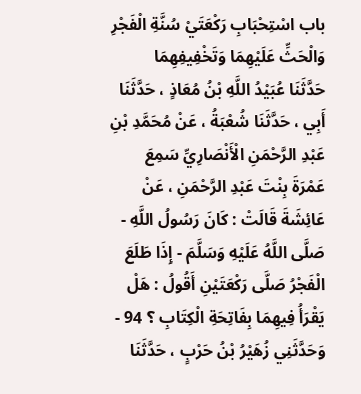باب اسْتِحْبَابِ رَكْعَتَيْ سُنَّةِ الْفَجْرِ وَالْحَثِّ عَلَيْهِمَا وَتَخْفِيفِهِمَا
حَدَّثَنَا عُبَيْدُ اللَّهِ بْنُ مُعَاذٍ ، حَدَّثَنَا أَبِي ، حَدَّثَنَا شُعْبَةُ ، عَنْ مُحَمَّدِ بْنِ عَبْدِ الرَّحْمَنِ الْأَنْصَارِيِّ سَمِعَ عَمْرَةَ بِنْتَ عَبْدِ الرَّحْمَنِ ، عَنْ عَائِشَةَ قَالَتْ : كَانَ رَسُولُ اللَّهِ - صَلَّى اللَّهُ عَلَيْهِ وَسَلَّمَ - إِذَا طَلَعَ الْفَجْرُ صَلَّى رَكْعَتَيْنِ أَقُولُ : هَلْ يَقْرَأُ فِيهِمَا بِفَاتِحَةِ الْكِتَابِ ؟ 94 - وَحَدَّثَنِي زُهَيْرُ بْنُ حَرْبٍ ، حَدَّثَنَا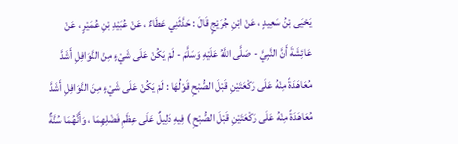يَحْيَى بْنُ سَعِيدٍ ، عَنْ ابْنِ جُرَيْجٍ قَالَ : حَدَّثَنِي عَطَاءٌ ، عَنْ عُبَيْدِ بْنِ عُمَيْرٍ ، عَنْ عَائِشَةَ أَنَّ النَّبِيَّ - صَلَّى اللَّهُ عَلَيْهِ وَسَلَّمَ - لَمْ يَكُنْ عَلَى شَيْءٍ مِنْ النَّوَافِلِ أَشَدَّ مُعَاهَدَةً مِنْهُ عَلَى رَكْعَتَيْنِ قَبْلَ الصُّبْحِ قَوْلُهَا : لَمْ يَكُنْ عَلَى شَيْءٍ مِنَ النَّوَافِلِ أَشَدَّ مُعَاهَدَةً مِنْهُ عَلَى رَكْعَتَيْنِ قَبْلَ الصُّبْحِ ) فِيهِ دَلِيلٌ عَلَى عِظَمِ فَضْلِهِمَا ، وَأَنَّهُمَا سُنَّةٌ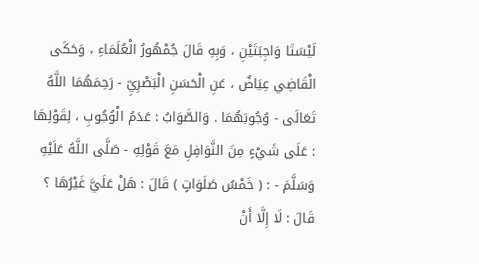لَيْسَتَا وَاجِبَتَيْنِ ، وَبِهِ قَالَ جُمْهُورُ الْعُلَمَاءِ ، وَحَكَى الْقَاضِي عِيَاضٌ ، عَنِ الْحَسَنِ الْبَصْرِيِّ - رَحِمَهُمَا اللَّهُ تَعَالَى - وُجُوبَهُمَا . وَالصَّوَابُ : عَدَمُ الْوُجُوبِ ، لِقَوْلِهَا : عَلَى شَيْءٍ مِنَ النَّوَافِلِ مَعَ قَوْلِهِ - صَلَّى اللَّهُ عَلَيْهِ وَسَلَّمَ - : ( خَمْسُ صَلَوَاتٍ ) قَالَ : هَلْ عَلَيَّ غَيْرُهَا ؟ قَالَ : لَا إِلَّا أَنْ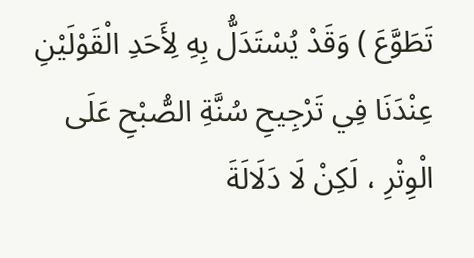تَطَوَّعَ ) وَقَدْ يُسْتَدَلُّ بِهِ لِأَحَدِ الْقَوْلَيْنِ عِنْدَنَا فِي تَرْجِيحِ سُنَّةِ الصُّبْحِ عَلَى الْوِتْرِ ، لَكِنْ لَا دَلَالَةَ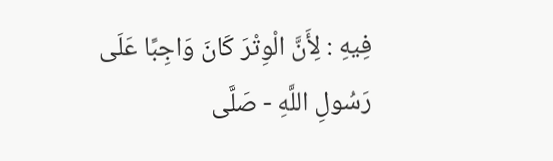فِيهِ : لِأَنَّ الْوِتْرَ كَانَ وَاجِبًا عَلَى رَسُولِ اللَّهِ - صَلَّى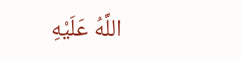اللَّهُ عَلَيْهِ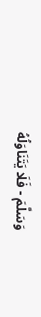وَسَلَّمَ - فَلَا يَتَنَاوَلُهُ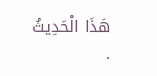هَذَا الْحَدِيثُ .